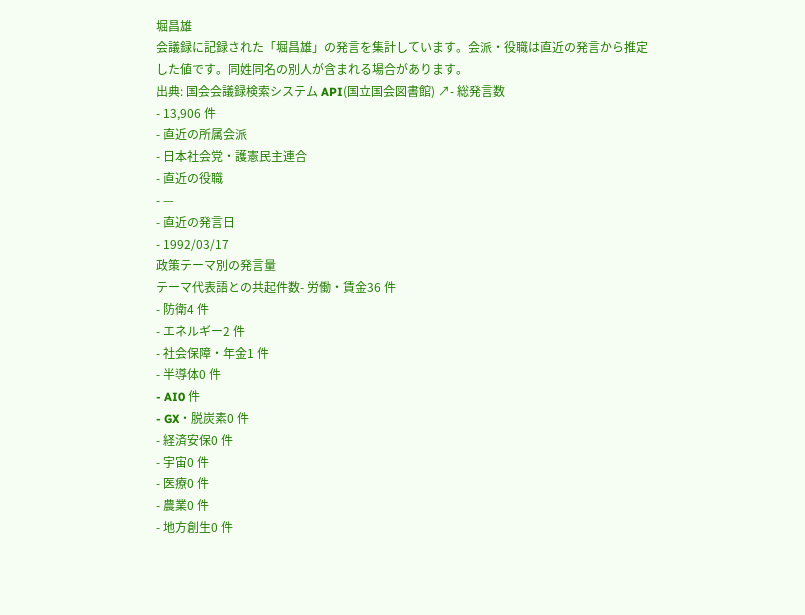堀昌雄
会議録に記録された「堀昌雄」の発言を集計しています。会派・役職は直近の発言から推定した値です。同姓同名の別人が含まれる場合があります。
出典: 国会会議録検索システム API(国立国会図書館) ↗- 総発言数
- 13,906 件
- 直近の所属会派
- 日本社会党・護憲民主連合
- 直近の役職
- —
- 直近の発言日
- 1992/03/17
政策テーマ別の発言量
テーマ代表語との共起件数- 労働・賃金36 件
- 防衛4 件
- エネルギー2 件
- 社会保障・年金1 件
- 半導体0 件
- AI0 件
- GX・脱炭素0 件
- 経済安保0 件
- 宇宙0 件
- 医療0 件
- 農業0 件
- 地方創生0 件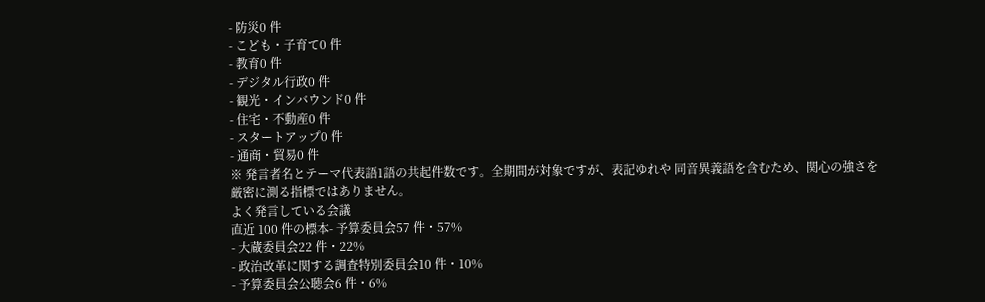- 防災0 件
- こども・子育て0 件
- 教育0 件
- デジタル行政0 件
- 観光・インバウンド0 件
- 住宅・不動産0 件
- スタートアップ0 件
- 通商・貿易0 件
※ 発言者名とテーマ代表語1語の共起件数です。全期間が対象ですが、表記ゆれや 同音異義語を含むため、関心の強さを厳密に測る指標ではありません。
よく発言している会議
直近 100 件の標本- 予算委員会57 件・57%
- 大蔵委員会22 件・22%
- 政治改革に関する調査特別委員会10 件・10%
- 予算委員会公聴会6 件・6%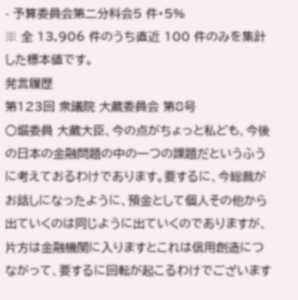- 予算委員会第二分科会5 件・5%
※ 全 13,906 件のうち直近 100 件のみを集計した標本値です。
発言履歴
第123回 衆議院 大蔵委員会 第8号
○堀委員 大蔵大臣、今の点がちょっと私ども、今後の日本の金融問題の中の一つの課題だというふうに考えておるわけであります。要するに、今総裁がお話しになったように、預金として個人その他から出ていくのは同じように出ていくのでありますが、片方は金融機関に入りますとこれは信用創造につながって、要するに回転が起こるわけでございます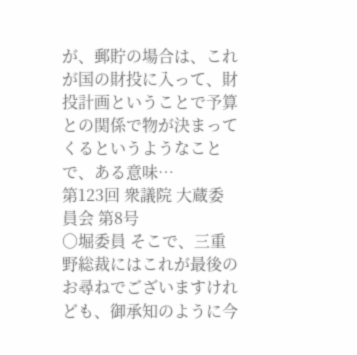が、郵貯の場合は、これが国の財投に入って、財投計画ということで予算との関係で物が決まってくるというようなことで、ある意味…
第123回 衆議院 大蔵委員会 第8号
○堀委員 そこで、三重野総裁にはこれが最後のお尋ねでございますけれども、御承知のように今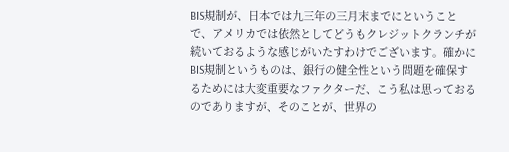BIS規制が、日本では九三年の三月末までにということで、アメリカでは依然としてどうもクレジットクランチが続いておるような感じがいたすわけでございます。確かにBIS規制というものは、銀行の健全性という問題を確保するためには大変重要なファクターだ、こう私は思っておるのでありますが、そのことが、世界の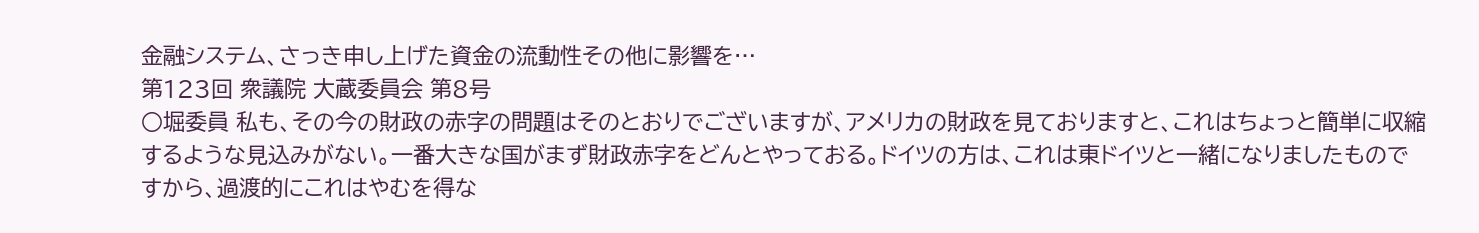金融システム、さっき申し上げた資金の流動性その他に影響を…
第123回 衆議院 大蔵委員会 第8号
○堀委員 私も、その今の財政の赤字の問題はそのとおりでございますが、アメリカの財政を見ておりますと、これはちょっと簡単に収縮するような見込みがない。一番大きな国がまず財政赤字をどんとやっておる。ドイツの方は、これは東ドイツと一緒になりましたものですから、過渡的にこれはやむを得な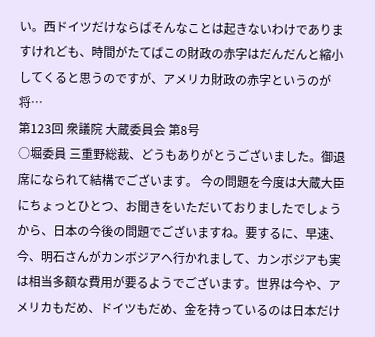い。西ドイツだけならばそんなことは起きないわけでありますけれども、時間がたてばこの財政の赤字はだんだんと縮小してくると思うのですが、アメリカ財政の赤字というのが将…
第123回 衆議院 大蔵委員会 第8号
○堀委員 三重野総裁、どうもありがとうございました。御退席になられて結構でございます。 今の問題を今度は大蔵大臣にちょっとひとつ、お聞きをいただいておりましたでしょうから、日本の今後の問題でございますね。要するに、早速、今、明石さんがカンボジアヘ行かれまして、カンボジアも実は相当多額な費用が要るようでございます。世界は今や、アメリカもだめ、ドイツもだめ、金を持っているのは日本だけ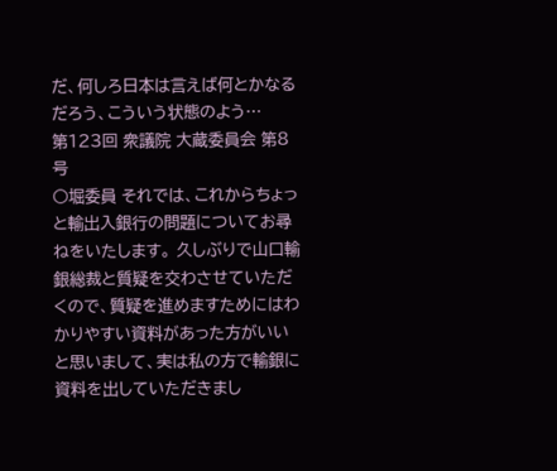だ、何しろ日本は言えば何とかなるだろう、こういう状態のよう…
第123回 衆議院 大蔵委員会 第8号
○堀委員 それでは、これからちょっと輸出入銀行の問題についてお尋ねをいたします。 久しぶりで山口輸銀総裁と質疑を交わさせていただくので、質疑を進めますためにはわかりやすい資料があった方がいいと思いまして、実は私の方で輸銀に資料を出していただきまし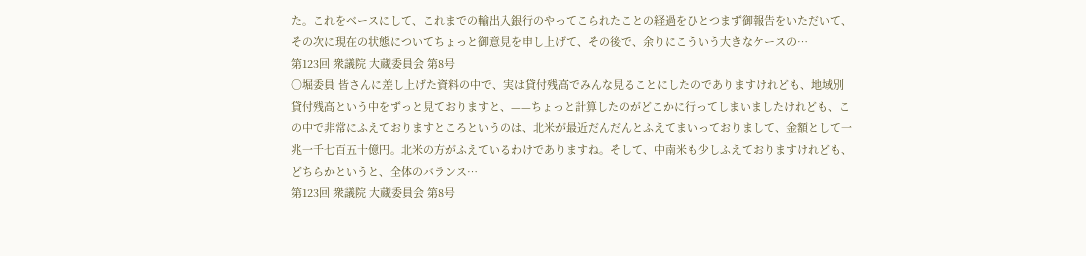た。これをベースにして、これまでの輸出入銀行のやってこられたことの経過をひとつまず御報告をいただいて、その次に現在の状態についてちょっと御意見を申し上げて、その後で、余りにこういう大きなケースの…
第123回 衆議院 大蔵委員会 第8号
○堀委員 皆さんに差し上げた資料の中で、実は貸付残高でみんな見ることにしたのでありますけれども、地域別貸付残高という中をずっと見ておりますと、——ちょっと計算したのがどこかに行ってしまいましたけれども、この中で非常にふえておりますところというのは、北米が最近だんだんとふえてまいっておりまして、金額として一兆一千七百五十億円。北米の方がふえているわけでありますね。そして、中南米も少しふえておりますけれども、どちらかというと、全体のバランス…
第123回 衆議院 大蔵委員会 第8号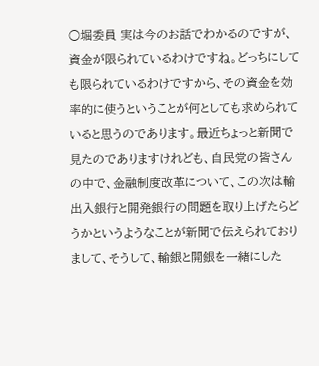○堀委員 実は今のお話でわかるのですが、資金が限られているわけですね。どっちにしても限られているわけですから、その資金を効率的に使うということが何としても求められていると思うのであります。最近ちょっと新聞で見たのでありますけれども、自民党の皆さんの中で、金融制度改革について、この次は輸出入銀行と開発銀行の問題を取り上げたらどうかというようなことが新聞で伝えられておりまして、そうして、輸銀と開銀を一緒にした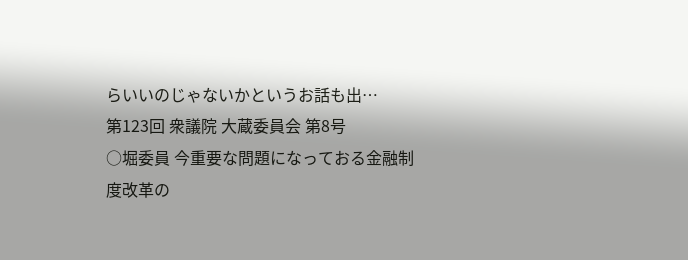らいいのじゃないかというお話も出…
第123回 衆議院 大蔵委員会 第8号
○堀委員 今重要な問題になっておる金融制度改革の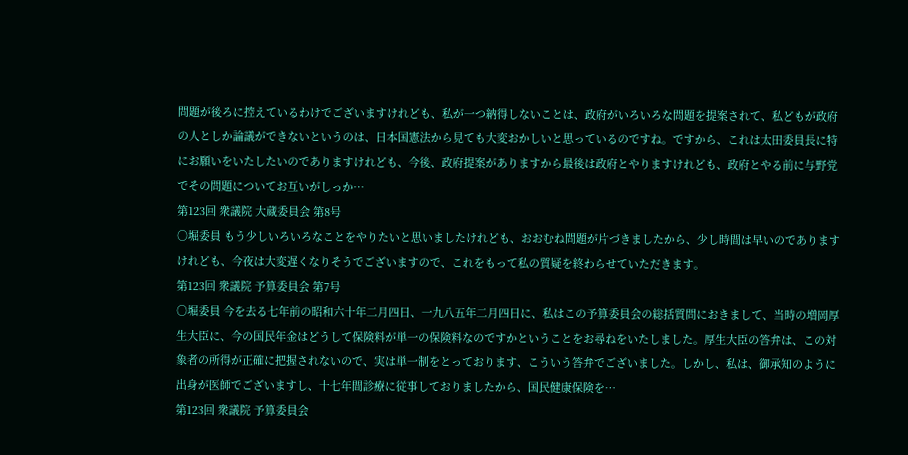問題が後ろに控えているわけでございますけれども、私が一つ納得しないことは、政府がいろいろな問題を提案されて、私どもが政府の人としか論議ができないというのは、日本国憲法から見ても大変おかしいと思っているのですね。ですから、これは太田委員長に特にお願いをいたしたいのでありますけれども、今後、政府提案がありますから最後は政府とやりますけれども、政府とやる前に与野党でその問題についてお互いがしっか…
第123回 衆議院 大蔵委員会 第8号
○堀委員 もう少しいろいろなことをやりたいと思いましたけれども、おおむね問題が片づきましたから、少し時間は早いのでありますけれども、今夜は大変遅くなりそうでございますので、これをもって私の質疑を終わらせていただきます。
第123回 衆議院 予算委員会 第7号
○堀委員 今を去る七年前の昭和六十年二月四日、一九八五年二月四日に、私はこの予算委員会の総括質問におきまして、当時の増岡厚生大臣に、今の国民年金はどうして保険料が単一の保険料なのですかということをお尋ねをいたしました。厚生大臣の答弁は、この対象者の所得が正確に把握されないので、実は単一制をとっております、こういう答弁でございました。しかし、私は、御承知のように出身が医師でございますし、十七年間診療に従事しておりましたから、国民健康保険を…
第123回 衆議院 予算委員会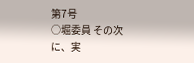第7号
○堀委員 その次に、実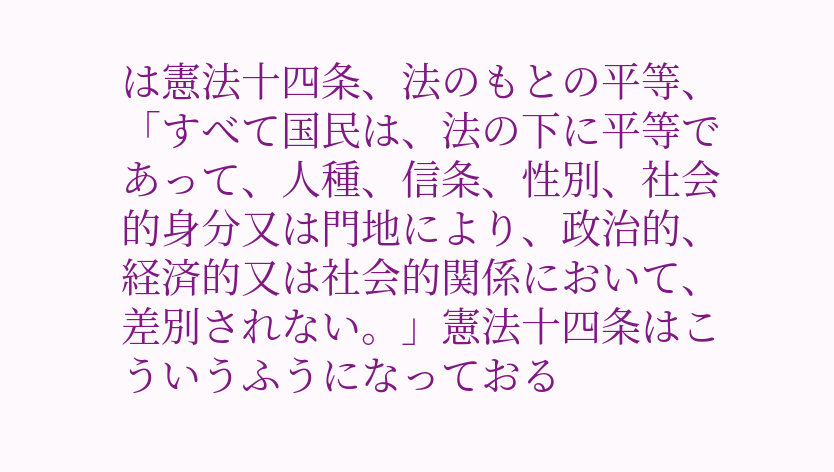は憲法十四条、法のもとの平等、「すべて国民は、法の下に平等であって、人種、信条、性別、社会的身分又は門地により、政治的、経済的又は社会的関係において、差別されない。」憲法十四条はこういうふうになっておる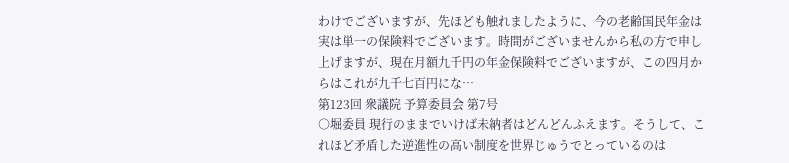わけでございますが、先ほども触れましたように、今の老齢国民年金は実は単一の保険料でございます。時間がございませんから私の方で申し上げますが、現在月額九千円の年金保険料でございますが、この四月からはこれが九千七百円にな…
第123回 衆議院 予算委員会 第7号
○堀委員 現行のままでいけば未納者はどんどんふえます。そうして、これほど矛盾した逆進性の高い制度を世界じゅうでとっているのは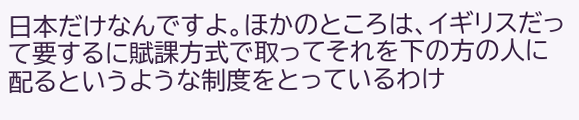日本だけなんですよ。ほかのところは、イギリスだって要するに賦課方式で取ってそれを下の方の人に配るというような制度をとっているわけ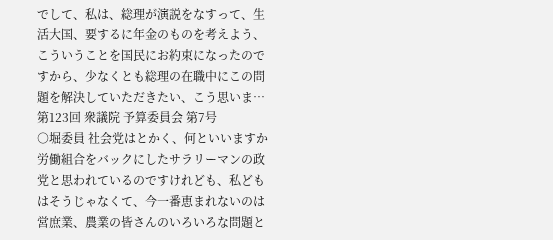でして、私は、総理が演説をなすって、生活大国、要するに年金のものを考えよう、こういうことを国民にお約束になったのですから、少なくとも総理の在職中にこの問題を解決していただきたい、こう思いま…
第123回 衆議院 予算委員会 第7号
○堀委員 社会党はとかく、何といいますか労働組合をバックにしたサラリーマンの政党と思われているのですけれども、私どもはそうじゃなくて、今一番恵まれないのは営庶業、農業の皆さんのいろいろな問題と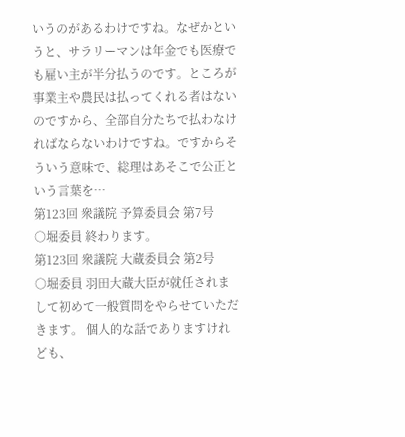いうのがあるわけですね。なぜかというと、サラリーマンは年金でも医療でも雇い主が半分払うのです。ところが事業主や農民は払ってくれる者はないのですから、全部自分たちで払わなければならないわけですね。ですからそういう意味で、総理はあそこで公正という言葉を…
第123回 衆議院 予算委員会 第7号
○堀委員 終わります。
第123回 衆議院 大蔵委員会 第2号
○堀委員 羽田大蔵大臣が就任されまして初めて一般質問をやらせていただきます。 個人的な話でありますけれども、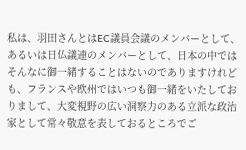私は、羽田さんとはEC議員会議のメンバーとして、あるいは日仏議連のメンバーとして、日本の中ではそんなに御一緒することはないのでありますけれども、フランスや欧州ではいつも御一緒をいたしておりまして、大変視野の広い洞察力のある立派な政治家として常々敬意を表しておるところでご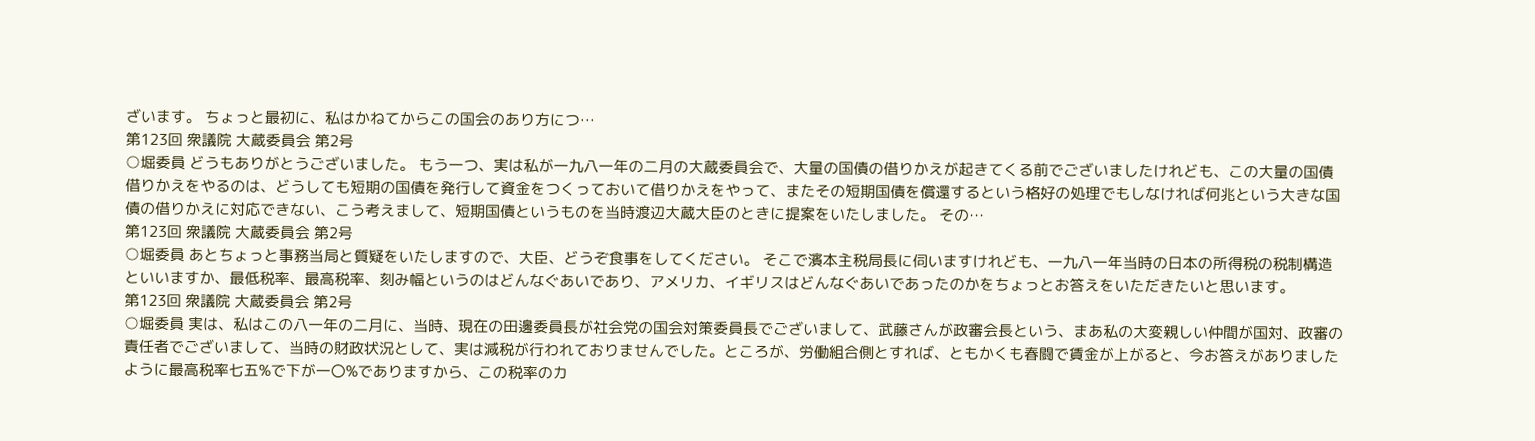ざいます。 ちょっと最初に、私はかねてからこの国会のあり方につ…
第123回 衆議院 大蔵委員会 第2号
○堀委員 どうもありがとうございました。 もう一つ、実は私が一九八一年の二月の大蔵委員会で、大量の国債の借りかえが起きてくる前でございましたけれども、この大量の国債借りかえをやるのは、どうしても短期の国債を発行して資金をつくっておいて借りかえをやって、またその短期国債を償還するという格好の処理でもしなければ何兆という大きな国債の借りかえに対応できない、こう考えまして、短期国債というものを当時渡辺大蔵大臣のときに提案をいたしました。 その…
第123回 衆議院 大蔵委員会 第2号
○堀委員 あとちょっと事務当局と質疑をいたしますので、大臣、どうぞ食事をしてください。 そこで濱本主税局長に伺いますけれども、一九八一年当時の日本の所得税の税制構造といいますか、最低税率、最高税率、刻み幅というのはどんなぐあいであり、アメリカ、イギリスはどんなぐあいであったのかをちょっとお答えをいただきたいと思います。
第123回 衆議院 大蔵委員会 第2号
○堀委員 実は、私はこの八一年の二月に、当時、現在の田邊委員長が社会党の国会対策委員長でございまして、武藤さんが政審会長という、まあ私の大変親しい仲間が国対、政審の責任者でございまして、当時の財政状況として、実は減税が行われておりませんでした。ところが、労働組合側とすれば、ともかくも春闘で賃金が上がると、今お答えがありましたように最高税率七五%で下が一〇%でありますから、この税率のカ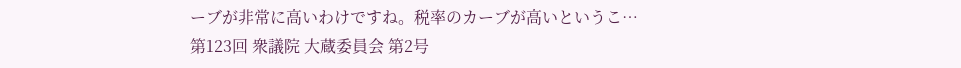ーブが非常に高いわけですね。税率のカーブが高いというこ…
第123回 衆議院 大蔵委員会 第2号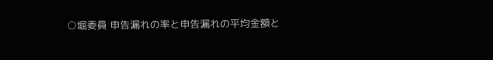○堀委員 申告漏れの率と申告漏れの平均金額と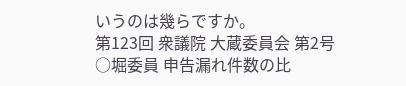いうのは幾らですか。
第123回 衆議院 大蔵委員会 第2号
○堀委員 申告漏れ件数の比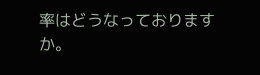率はどうなっておりますか。